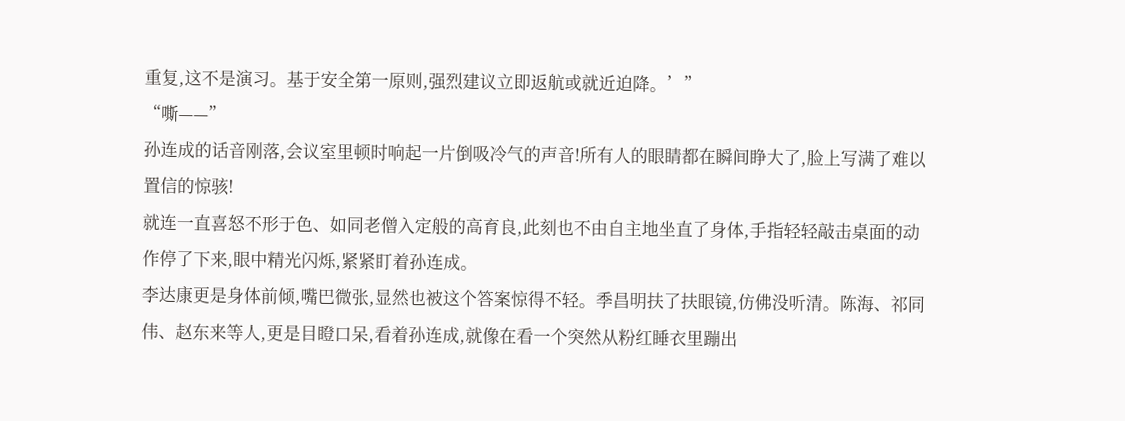重复,这不是演习。基于安全第一原则,强烈建议立即返航或就近迫降。’”
“嘶——”
孙连成的话音刚落,会议室里顿时响起一片倒吸冷气的声音!所有人的眼睛都在瞬间睁大了,脸上写满了难以置信的惊骇!
就连一直喜怒不形于色、如同老僧入定般的高育良,此刻也不由自主地坐直了身体,手指轻轻敲击桌面的动作停了下来,眼中精光闪烁,紧紧盯着孙连成。
李达康更是身体前倾,嘴巴微张,显然也被这个答案惊得不轻。季昌明扶了扶眼镜,仿佛没听清。陈海、祁同伟、赵东来等人,更是目瞪口呆,看着孙连成,就像在看一个突然从粉红睡衣里蹦出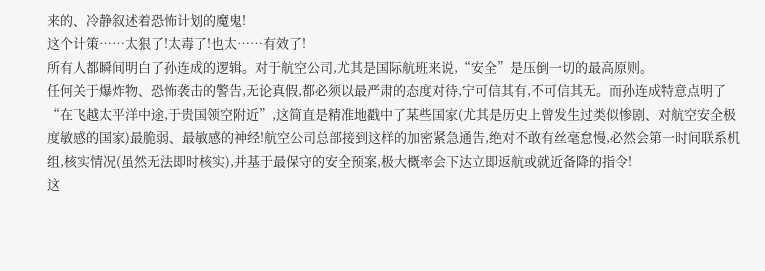来的、冷静叙述着恐怖计划的魔鬼!
这个计策……太狠了!太毒了!也太……有效了!
所有人都瞬间明白了孙连成的逻辑。对于航空公司,尤其是国际航班来说,“安全”是压倒一切的最高原则。
任何关于爆炸物、恐怖袭击的警告,无论真假,都必须以最严肃的态度对待,宁可信其有,不可信其无。而孙连成特意点明了“在飞越太平洋中途,于贵国领空附近”,这简直是精准地戳中了某些国家(尤其是历史上曾发生过类似惨剧、对航空安全极度敏感的国家)最脆弱、最敏感的神经!航空公司总部接到这样的加密紧急通告,绝对不敢有丝毫怠慢,必然会第一时间联系机组,核实情况(虽然无法即时核实),并基于最保守的安全预案,极大概率会下达立即返航或就近备降的指令!
这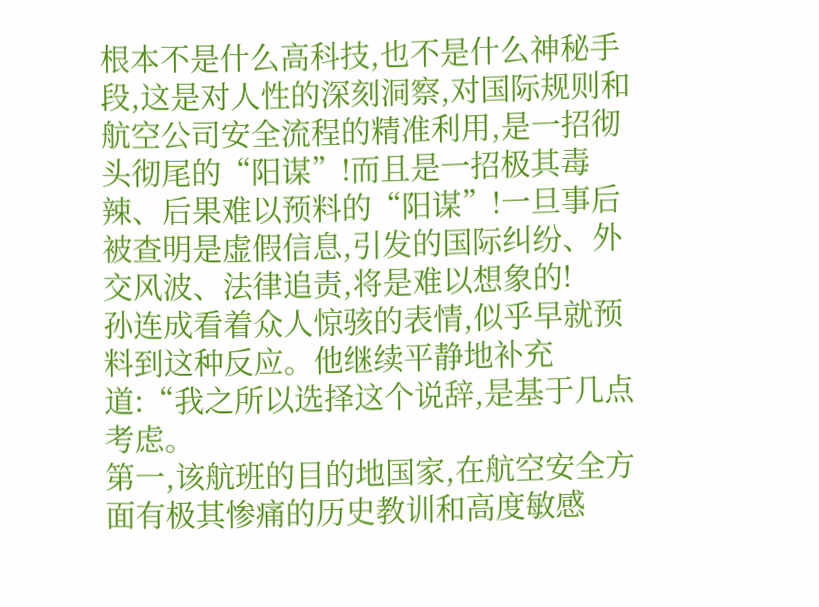根本不是什么高科技,也不是什么神秘手段,这是对人性的深刻洞察,对国际规则和航空公司安全流程的精准利用,是一招彻头彻尾的“阳谋”!而且是一招极其毒辣、后果难以预料的“阳谋”!一旦事后被查明是虚假信息,引发的国际纠纷、外交风波、法律追责,将是难以想象的!
孙连成看着众人惊骇的表情,似乎早就预料到这种反应。他继续平静地补充道:“我之所以选择这个说辞,是基于几点考虑。
第一,该航班的目的地国家,在航空安全方面有极其惨痛的历史教训和高度敏感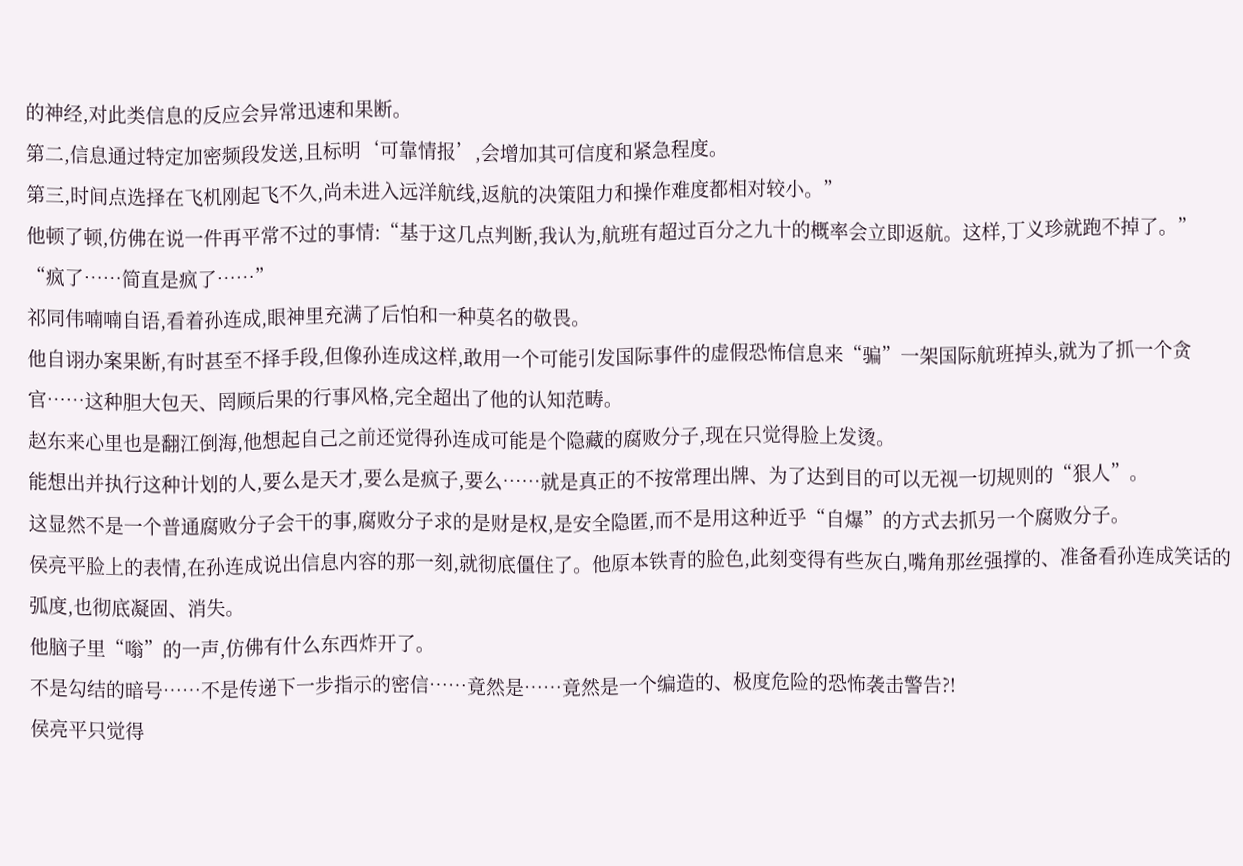的神经,对此类信息的反应会异常迅速和果断。
第二,信息通过特定加密频段发送,且标明‘可靠情报’,会增加其可信度和紧急程度。
第三,时间点选择在飞机刚起飞不久,尚未进入远洋航线,返航的决策阻力和操作难度都相对较小。”
他顿了顿,仿佛在说一件再平常不过的事情:“基于这几点判断,我认为,航班有超过百分之九十的概率会立即返航。这样,丁义珍就跑不掉了。”
“疯了……简直是疯了……”
祁同伟喃喃自语,看着孙连成,眼神里充满了后怕和一种莫名的敬畏。
他自诩办案果断,有时甚至不择手段,但像孙连成这样,敢用一个可能引发国际事件的虚假恐怖信息来“骗”一架国际航班掉头,就为了抓一个贪官……这种胆大包天、罔顾后果的行事风格,完全超出了他的认知范畴。
赵东来心里也是翻江倒海,他想起自己之前还觉得孙连成可能是个隐藏的腐败分子,现在只觉得脸上发烫。
能想出并执行这种计划的人,要么是天才,要么是疯子,要么……就是真正的不按常理出牌、为了达到目的可以无视一切规则的“狠人”。
这显然不是一个普通腐败分子会干的事,腐败分子求的是财是权,是安全隐匿,而不是用这种近乎“自爆”的方式去抓另一个腐败分子。
侯亮平脸上的表情,在孙连成说出信息内容的那一刻,就彻底僵住了。他原本铁青的脸色,此刻变得有些灰白,嘴角那丝强撑的、准备看孙连成笑话的弧度,也彻底凝固、消失。
他脑子里“嗡”的一声,仿佛有什么东西炸开了。
不是勾结的暗号……不是传递下一步指示的密信……竟然是……竟然是一个编造的、极度危险的恐怖袭击警告?!
侯亮平只觉得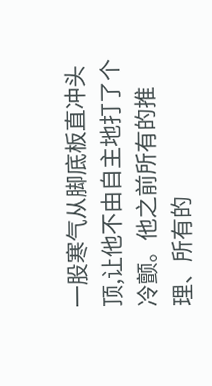一股寒气从脚底板直冲头顶,让他不由自主地打了个冷颤。他之前所有的推理、所有的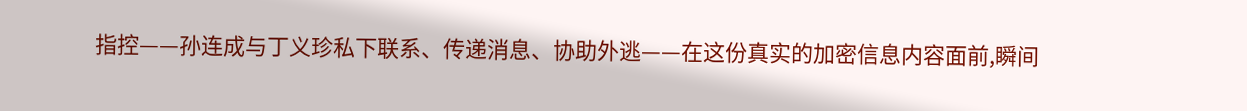指控——孙连成与丁义珍私下联系、传递消息、协助外逃——在这份真实的加密信息内容面前,瞬间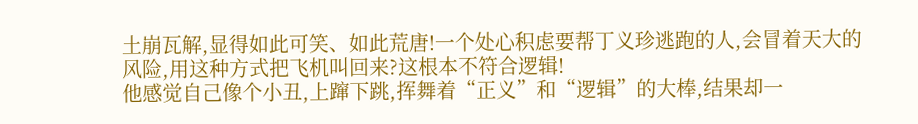土崩瓦解,显得如此可笑、如此荒唐!一个处心积虑要帮丁义珍逃跑的人,会冒着天大的风险,用这种方式把飞机叫回来?这根本不符合逻辑!
他感觉自己像个小丑,上蹿下跳,挥舞着“正义”和“逻辑”的大棒,结果却一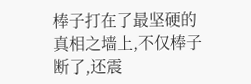棒子打在了最坚硬的真相之墙上,不仅棒子断了,还震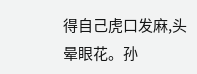得自己虎口发麻,头晕眼花。孙